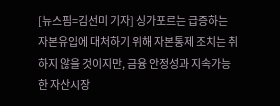[뉴스핌=김선미 기자] 싱가포르는 급증하는 자본유입에 대처하기 위해 자본통제 조치는 취하지 않을 것이지만, 금융 안정성과 지속가능한 자산시장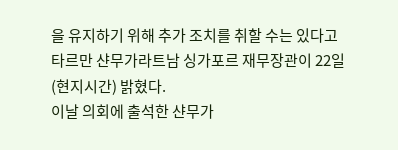을 유지하기 위해 추가 조치를 취할 수는 있다고 타르만 샨무가라트남 싱가포르 재무장관이 22일(현지시간) 밝혔다.
이날 의회에 출석한 샨무가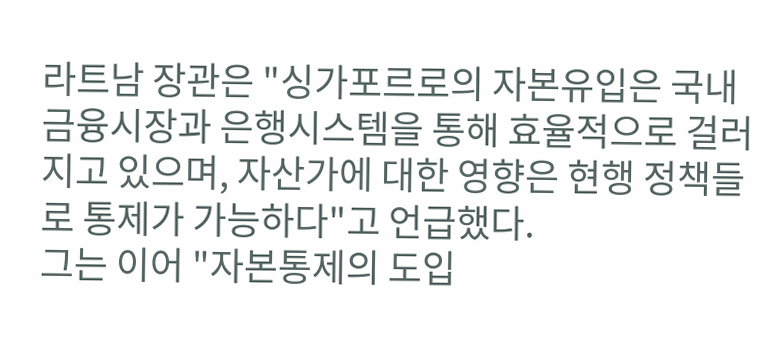라트남 장관은 "싱가포르로의 자본유입은 국내 금융시장과 은행시스템을 통해 효율적으로 걸러지고 있으며, 자산가에 대한 영향은 현행 정책들로 통제가 가능하다"고 언급했다.
그는 이어 "자본통제의 도입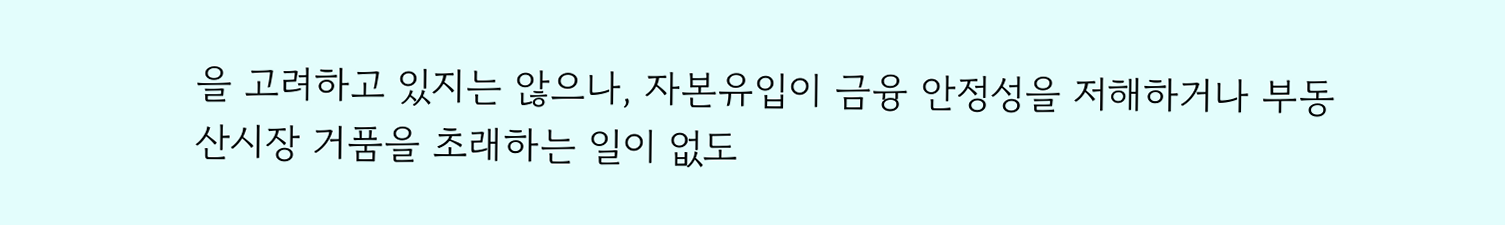을 고려하고 있지는 않으나, 자본유입이 금융 안정성을 저해하거나 부동산시장 거품을 초래하는 일이 없도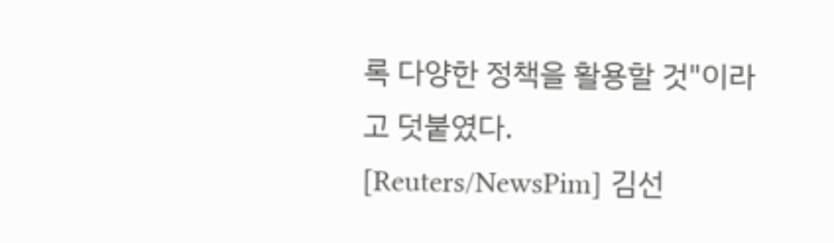록 다양한 정책을 활용할 것"이라고 덧붙였다.
[Reuters/NewsPim] 김선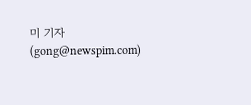미 기자 (gong@newspim.com)